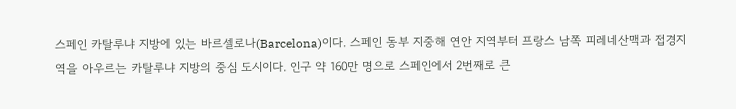스페인 카탈루냐 지방에 있는 바르셀로나(Barcelona)이다. 스페인 동부 지중해 연안 지역부터 프랑스 남쪽 피레네산맥과 접경지역을 아우르는 카탈루냐 지방의 중심 도시이다. 인구 약 160만 명으로 스페인에서 2번째로 큰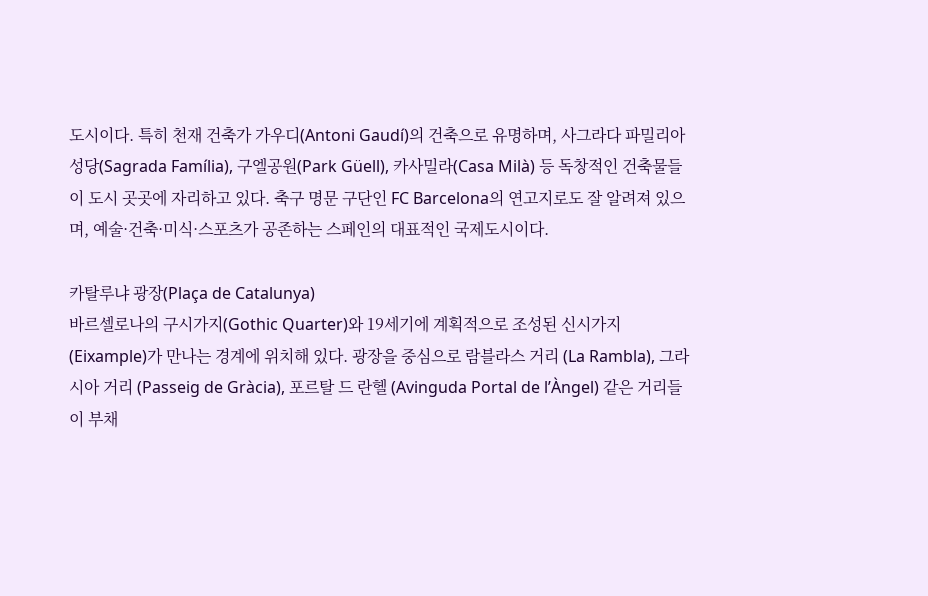도시이다. 특히 천재 건축가 가우디(Antoni Gaudí)의 건축으로 유명하며, 사그라다 파밀리아 성당(Sagrada Família), 구엘공원(Park Güell), 카사밀라(Casa Milà) 등 독창적인 건축물들이 도시 곳곳에 자리하고 있다. 축구 명문 구단인 FC Barcelona의 연고지로도 잘 알려져 있으며, 예술·건축·미식·스포츠가 공존하는 스페인의 대표적인 국제도시이다.

카탈루냐 광장(Plaça de Catalunya)
바르셀로나의 구시가지(Gothic Quarter)와 19세기에 계획적으로 조성된 신시가지(Eixample)가 만나는 경계에 위치해 있다. 광장을 중심으로 람블라스 거리 (La Rambla), 그라시아 거리 (Passeig de Gràcia), 포르탈 드 란헬 (Avinguda Portal de l’Àngel) 같은 거리들이 부채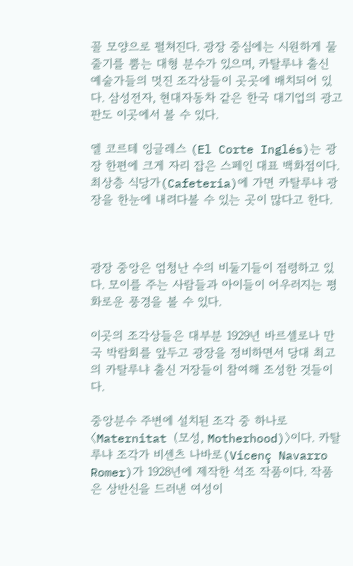꼴 모양으로 펼쳐진다. 광장 중심에는 시원하게 물줄기를 뿜는 대형 분수가 있으며, 카탈루냐 출신 예술가들의 멋진 조각상들이 곳곳에 배치되어 있다. 삼성전자, 현대자동차 같은 한국 대기업의 광고판도 이곳에서 볼 수 있다.

엘 코르테 잉글레스 (El Corte Inglés)는 광장 한편에 크게 자리 잡은 스페인 대표 백화점이다. 최상층 식당가(Cafeteria)에 가면 카탈루냐 광장을 한눈에 내려다볼 수 있는 곳이 많다고 한다.



광장 중앙은 엄청난 수의 비둘기들이 점령하고 있다. 모이를 주는 사람들과 아이들이 어우러지는 평화로운 풍경을 볼 수 있다.

이곳의 조각상들은 대부분 1929년 바르셀로나 만국 박람회를 앞두고 광장을 정비하면서 당대 최고의 카탈루냐 출신 거장들이 참여해 조성한 것들이다.

중앙분수 주변에 설치된 조각 중 하나로 〈Maternitat (모성, Motherhood)〉이다. 카탈루냐 조각가 비센츠 나바로(Vicenç Navarro Romer)가 1928년에 제작한 석조 작품이다. 작품은 상반신을 드러낸 여성이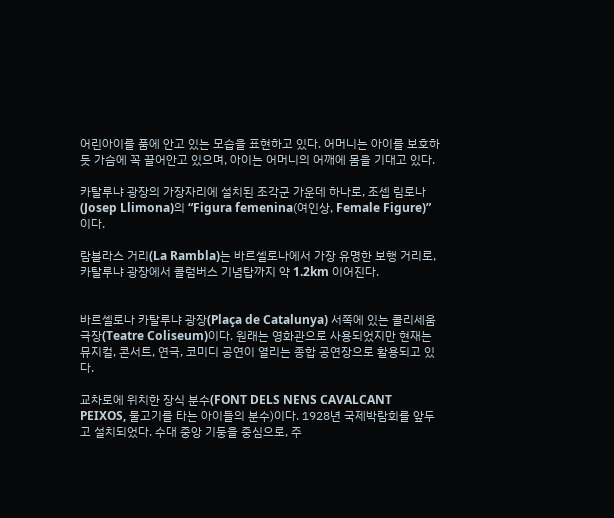어린아이를 품에 안고 있는 모습을 표현하고 있다. 어머니는 아이를 보호하듯 가슴에 꼭 끌어안고 있으며, 아이는 어머니의 어깨에 몸을 기대고 있다.

카탈루냐 광장의 가장자리에 설치된 조각군 가운데 하나로, 조셉 림로나(Josep Llimona)의 “Figura femenina(여인상, Female Figure)”이다.

람블라스 거리(La Rambla)는 바르셀로나에서 가장 유명한 보행 거리로, 카탈루냐 광장에서 콜럼버스 기념탑까지 약 1.2km 이어진다.


바르셀로나 카탈루냐 광장(Plaça de Catalunya) 서쪽에 있는 콜리세움 극장(Teatre Coliseum)이다. 원래는 영화관으로 사용되었지만 현재는 뮤지컬, 콘서트, 연극, 코미디 공연이 열리는 종합 공연장으로 활용되고 있다.

교차로에 위치한 장식 분수(FONT DELS NENS CAVALCANT PEIXOS, 물고기를 타는 아이들의 분수)이다. 1928년 국제박람회를 앞두고 설치되었다. 수대 중앙 기둥을 중심으로, 주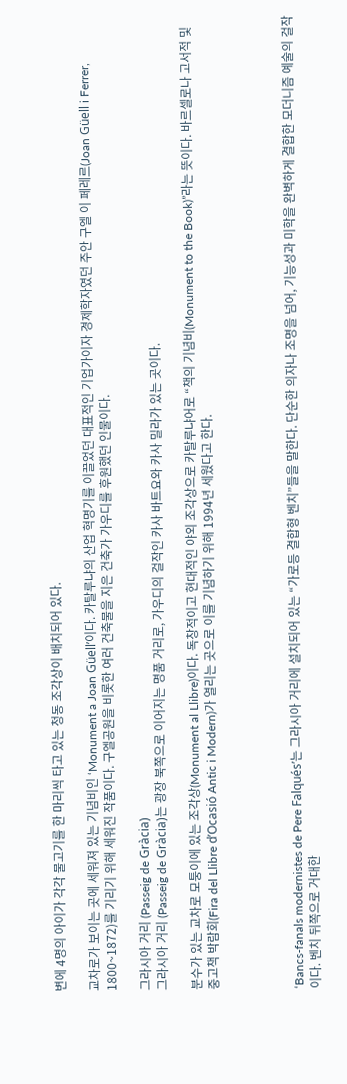변에 4명의 아이가 각각 물고기를 한 마리씩 타고 있는 청동 조각상이 배치되어 있다.

교차로가 보이는 곳에 세워져 있는 기념비인 ‘Monument a Joan Güell’이다. 카탈루냐의 산업 혁명기를 이끌었던 대표적인 기업가이자 경제학자였던 주안 구엘 이 페레르(Joan Güell i Ferrer, 1800~1872)를 기리기 위해 세워진 작품이다. 구엘공원을 비롯한 여러 건축물을 지은 건축가 가우디를 후원했던 인물이다.

그라시아 거리 (Passeig de Gràcia)
그라시아 거리 (Passeig de Gràcia)는 광장 북쪽으로 이어지는 명품 거리로, 가우디의 걸작인 카사 바트요와 카사 밀라가 있는 곳이다.

분수가 있는 교차로 모퉁이에 있는 조각상(Monument al Llibre)이다. 독창적이고 현대적인 야외 조각상으로 카탈루냐어로 “책의 기념비(Monument to the Book)”라는 뜻이다. 바르셀로나 고서적 및 중고책 박람회(Fira del Llibre d’Ocasió Antic i Modern)가 열리는 곳으로 이를 기념하기 위해 1994년 세웠다고 한다.




‘Bancs-fanals modernistes de Pere Falqués’는 그라시아 거리에 설치되어 있는 “가로등 결합형 벤치”들을 말한다. 단순한 의자나 조명을 넘어, 기능성과 미학을 완벽하게 결합한 모더니즘 예술의 걸작이다. 벤치 뒤쪽으로 거대한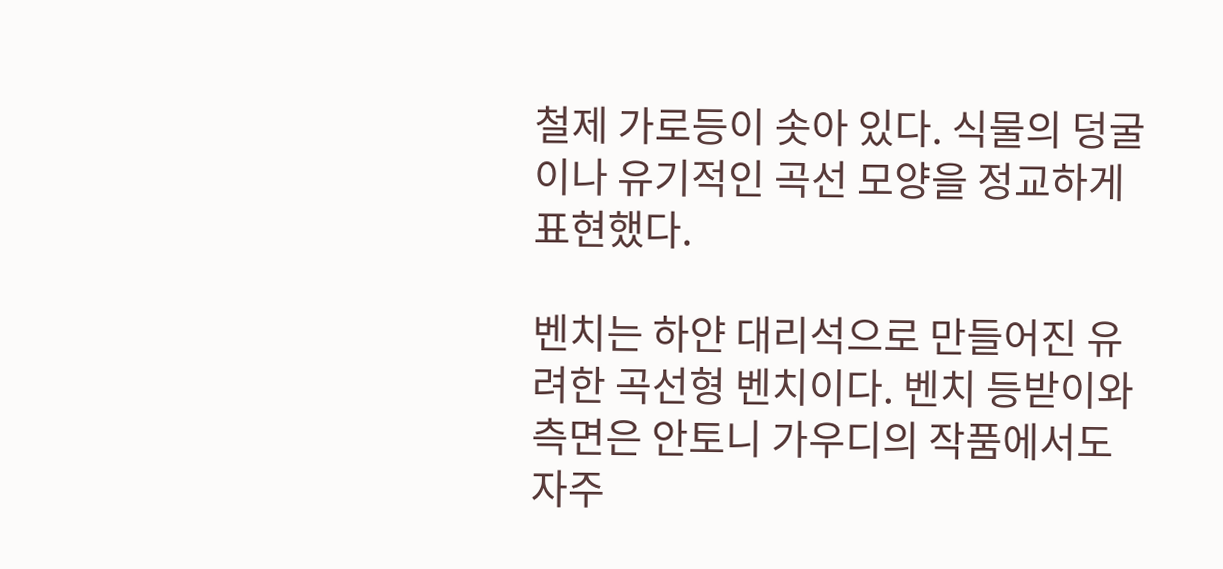철제 가로등이 솟아 있다. 식물의 덩굴이나 유기적인 곡선 모양을 정교하게 표현했다.

벤치는 하얀 대리석으로 만들어진 유려한 곡선형 벤치이다. 벤치 등받이와 측면은 안토니 가우디의 작품에서도 자주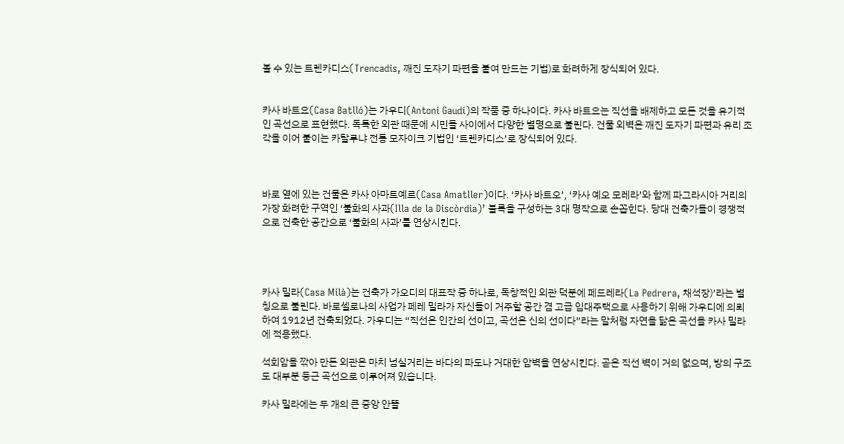볼 수 있는 트렌카디스(Trencadis, 깨진 도자기 파편을 붙여 만드는 기법)로 화려하게 장식되어 있다.


카사 바트요(Casa Batlló)는 가우디(Antoni Gaudí)의 작품 중 하나이다. 카사 바트요는 직선을 배제하고 모든 것을 유기적인 곡선으로 표현했다. 독특한 외관 때문에 시민들 사이에서 다양한 별명으로 불린다. 건물 외벽은 깨진 도자기 파편과 유리 조각을 이어 붙이는 카탈루냐 전통 모자이크 기법인 ‘트렌카디스’로 장식되어 있다.



바로 옆에 있는 건물은 카사 아마트예르(Casa Amatller)이다. ‘카사 바트오’, ‘카사 예오 모레라’와 함께 파그라시아 거리의 가장 화려한 구역인 ‘불화의 사과(Illa de la Discòrdia)’ 블록을 구성하는 3대 명작으로 손꼽힌다. 당대 건축가들이 경쟁적으로 건축한 공간으로 ‘불화의 사과’를 연상시킨다.




카사 밀라(Casa Milà)는 건축가 가오디의 대표작 중 하나로, 독창적인 외관 덕분에 페드레라(La Pedrera, 채석장)’라는 별칭으로 불린다. 바로셀로나의 사업가 페레 밀라가 자신들이 거주할 공간 겸 고급 임대주택으로 사용하기 위해 가우디에 의뢰하여 1912년 건축되었다. 가우디는 “직선은 인간의 선이고, 곡선은 신의 선이다”라는 말처럼 자연을 닮은 곡선을 카사 밀라에 적용했다.

석회암을 깎아 만든 외관은 마치 넘실거리는 바다의 파도나 거대한 암벽을 연상시킨다. 곧은 직선 벽이 거의 없으며, 방의 구조도 대부분 둥근 곡선으로 이루어져 있습니다.

카사 밀라에는 두 개의 큰 중앙 안뜰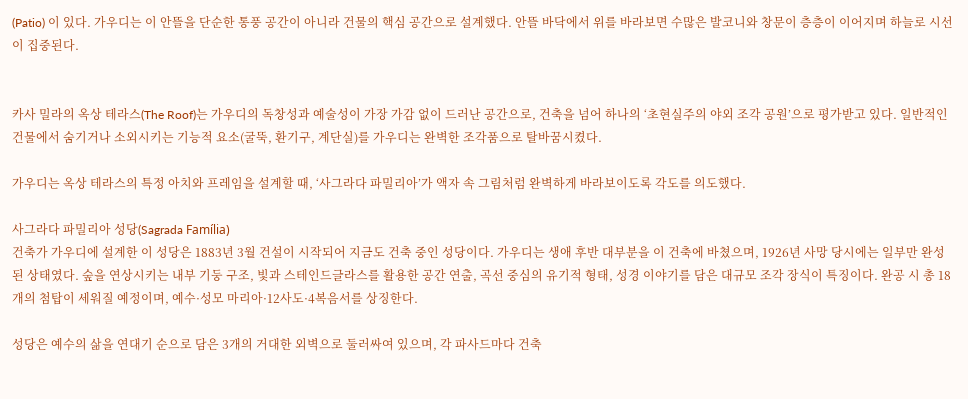(Patio) 이 있다. 가우디는 이 안뜰을 단순한 통풍 공간이 아니라 건물의 핵심 공간으로 설계했다. 안뜰 바닥에서 위를 바라보면 수많은 발코니와 창문이 층층이 이어지며 하늘로 시선이 집중된다.


카사 밀라의 옥상 테라스(The Roof)는 가우디의 독창성과 예술성이 가장 가감 없이 드러난 공간으로, 건축을 넘어 하나의 ‘초현실주의 야외 조각 공원’으로 평가받고 있다. 일반적인 건물에서 숨기거나 소외시키는 기능적 요소(굴뚝, 환기구, 계단실)를 가우디는 완벽한 조각품으로 탈바꿈시켰다.

가우디는 옥상 테라스의 특정 아치와 프레임을 설계할 때, ‘사그라다 파밀리아’가 액자 속 그림처럼 완벽하게 바라보이도록 각도를 의도했다.

사그라다 파밀리아 성당(Sagrada Família)
건축가 가우디에 설계한 이 성당은 1883년 3월 건설이 시작되어 지금도 건축 중인 성당이다. 가우디는 생애 후반 대부분을 이 건축에 바쳤으며, 1926년 사망 당시에는 일부만 완성된 상태였다. 숲을 연상시키는 내부 기둥 구조, 빛과 스테인드글라스를 활용한 공간 연출, 곡선 중심의 유기적 형태, 성경 이야기를 담은 대규모 조각 장식이 특징이다. 완공 시 총 18개의 첨탑이 세워질 예정이며, 예수·성모 마리아·12사도·4복음서를 상징한다.

성당은 예수의 삶을 연대기 순으로 담은 3개의 거대한 외벽으로 둘러싸여 있으며, 각 파사드마다 건축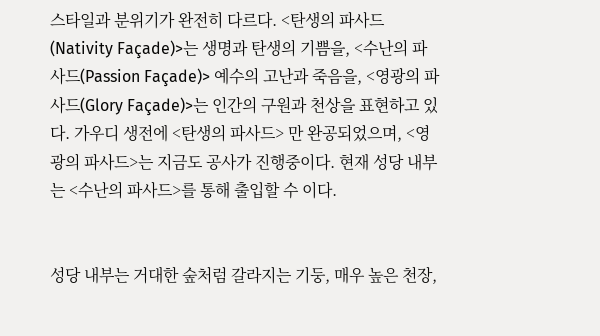스타일과 분위기가 완전히 다르다. <탄생의 파사드(Nativity Façade)>는 생명과 탄생의 기쁨을, <수난의 파사드(Passion Façade)> 예수의 고난과 죽음을, <영광의 파사드(Glory Façade)>는 인간의 구원과 천상을 표현하고 있다. 가우디 생전에 <탄생의 파사드> 만 완공되었으며, <영광의 파사드>는 지금도 공사가 진행중이다. 현재 성당 내부는 <수난의 파사드>를 통해 출입할 수 이다.


성당 내부는 거대한 숲처럼 갈라지는 기둥, 매우 높은 천장,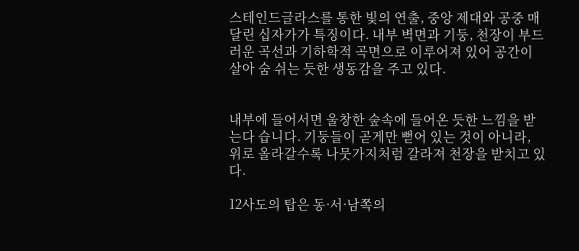스테인드글라스를 통한 빛의 연출, 중앙 제대와 공중 매달린 십자가가 특징이다. 내부 벽면과 기둥, 천장이 부드러운 곡선과 기하학적 곡면으로 이루어져 있어 공간이 살아 숨 쉬는 듯한 생동감을 주고 있다.


내부에 들어서면 울창한 숲속에 들어온 듯한 느낌을 받는다 습니다. 기둥들이 곧게만 뻗어 있는 것이 아니라, 위로 올라갈수록 나뭇가지처럼 갈라져 천장을 받치고 있다.

12사도의 탑은 동·서·남쪽의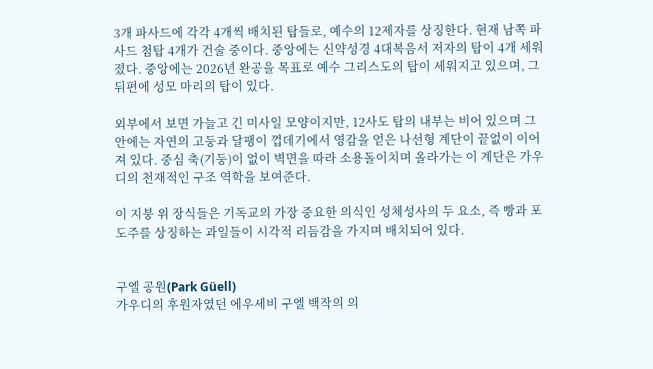3개 파사드에 각각 4개씩 배치된 탑들로, 예수의 12제자를 상징한다. 현재 남쪽 파사드 첨탑 4개가 건술 중이다. 중앙에는 신약성경 4대복음서 저자의 탑이 4개 세워졌다. 중앙에는 2026년 완공을 목표로 예수 그리스도의 탑이 세워지고 있으며, 그 뒤편에 성모 마리의 탑이 있다.

외부에서 보면 가늘고 긴 미사일 모양이지만, 12사도 탑의 내부는 비어 있으며 그 안에는 자연의 고둥과 달팽이 껍데기에서 영감을 얻은 나선형 계단이 끝없이 이어져 있다. 중심 축(기둥)이 없이 벽면을 따라 소용돌이치며 올라가는 이 계단은 가우디의 천재적인 구조 역학을 보여준다.

이 지붕 위 장식들은 기독교의 가장 중요한 의식인 성체성사의 두 요소, 즉 빵과 포도주를 상징하는 과일들이 시각적 리듬감을 가지며 배치되어 있다.


구엘 공원(Park Güell)
가우디의 후원자였던 에우세비 구엘 백작의 의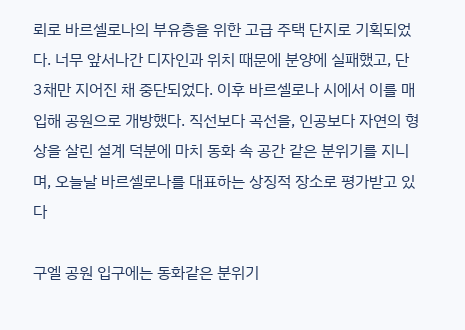뢰로 바르셀로나의 부유층을 위한 고급 주택 단지로 기획되었다. 너무 앞서나간 디자인과 위치 때문에 분양에 실패했고, 단 3채만 지어진 채 중단되었다. 이후 바르셀로나 시에서 이를 매입해 공원으로 개방했다. 직선보다 곡선을, 인공보다 자연의 형상을 살린 설계 덕분에 마치 동화 속 공간 같은 분위기를 지니며, 오늘날 바르셀로나를 대표하는 상징적 장소로 평가받고 있다

구엘 공원 입구에는 동화같은 분위기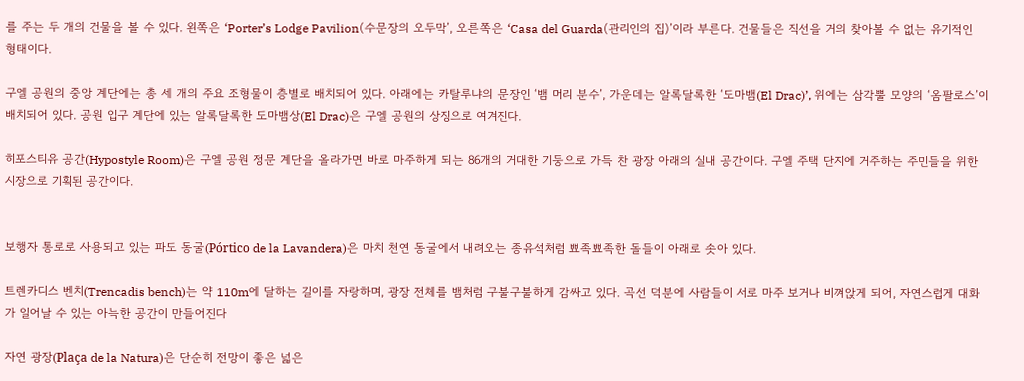를 주는 두 개의 건물을 볼 수 있다. 왼쪽은 ‘Porter’s Lodge Pavilion(수문장의 오두막’, 오른쪽은 ‘Casa del Guarda(관리인의 집)’이라 부른다. 건물들은 직선을 거의 찾아볼 수 없는 유기적인 형태이다.

구엘 공원의 중앙 계단에는 총 세 개의 주요 조형물이 층별로 배치되어 있다. 아래에는 카탈루냐의 문장인 ‘뱀 머리 분수’, 가운데는 알록달록한 ‘도마뱀(El Drac)’, 위에는 삼각뿔 모양의 ‘옴팔로스’이 배치되어 있다. 공원 입구 계단에 있는 알록달록한 도마뱀상(El Drac)은 구엘 공원의 상징으로 여겨진다.

히포스티유 공간(Hypostyle Room)은 구엘 공원 정문 계단을 올라가면 바로 마주하게 되는 86개의 거대한 기둥으로 가득 찬 광장 아래의 실내 공간이다. 구엘 주택 단지에 거주하는 주민들을 위한 시장으로 기획된 공간이다.


보행자 통로로 사용되고 있는 파도 동굴(Pórtico de la Lavandera)은 마치 천연 동굴에서 내려오는 종유석처럼 뾰족뾰족한 돌들이 아래로 솟아 있다.

트렌카디스 벤치(Trencadis bench)는 약 110m에 달하는 길이를 자랑하며, 광장 전체를 뱀처럼 구불구불하게 감싸고 있다. 곡선 덕분에 사람들이 서로 마주 보거나 비껴앉게 되어, 자연스럽게 대화가 일어날 수 있는 아늑한 공간이 만들어진다

자연 광장(Plaça de la Natura)은 단순히 전망이 좋은 넓은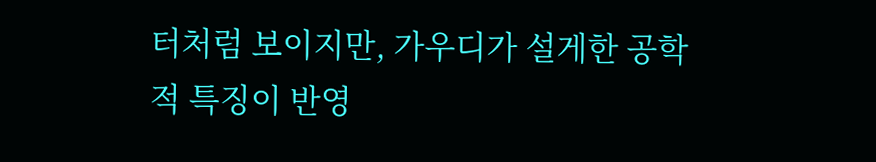터처럼 보이지만, 가우디가 설게한 공학적 특징이 반영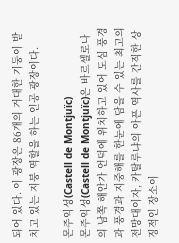되어 있다. 이 광장은 86개의 거대한 기둥이 받치고 있는 지붕 역할을 하는 인공 광장이다.

몬주익성(Castell de Montjuïc)
몬주익성(Castell de Montjuïc)은 바르셀로나의 남쪽 해안가 언덕에 위치하고 있어 도심 풍경과 풍경과 지중해를 한눈에 담을 수 있는 최고의 전망대이자, 카탈루냐의 아픈 역사를 간직한 상징적인 장소이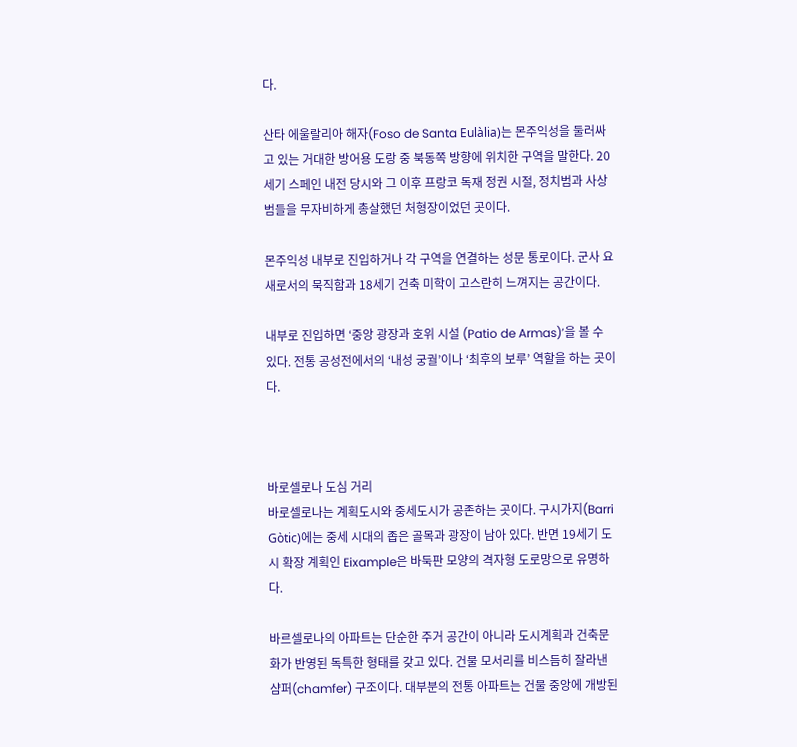다.

산타 에울랄리아 해자(Foso de Santa Eulàlia)는 몬주익성을 둘러싸고 있는 거대한 방어용 도랑 중 북동쪽 방향에 위치한 구역을 말한다. 20세기 스페인 내전 당시와 그 이후 프랑코 독재 정권 시절, 정치범과 사상범들을 무자비하게 총살했던 처형장이었던 곳이다.

몬주익성 내부로 진입하거나 각 구역을 연결하는 성문 통로이다. 군사 요새로서의 묵직함과 18세기 건축 미학이 고스란히 느껴지는 공간이다.

내부로 진입하면 ‘중앙 광장과 호위 시설 (Patio de Armas)’을 볼 수 있다. 전통 공성전에서의 ‘내성 궁궐’이나 ‘최후의 보루’ 역할을 하는 곳이다.



바로셀로나 도심 거리
바로셀로나는 계획도시와 중세도시가 공존하는 곳이다. 구시가지(Barri Gòtic)에는 중세 시대의 좁은 골목과 광장이 남아 있다. 반면 19세기 도시 확장 계획인 Eixample은 바둑판 모양의 격자형 도로망으로 유명하다.

바르셀로나의 아파트는 단순한 주거 공간이 아니라 도시계획과 건축문화가 반영된 독특한 형태를 갖고 있다. 건물 모서리를 비스듬히 잘라낸 샴퍼(chamfer) 구조이다. 대부분의 전통 아파트는 건물 중앙에 개방된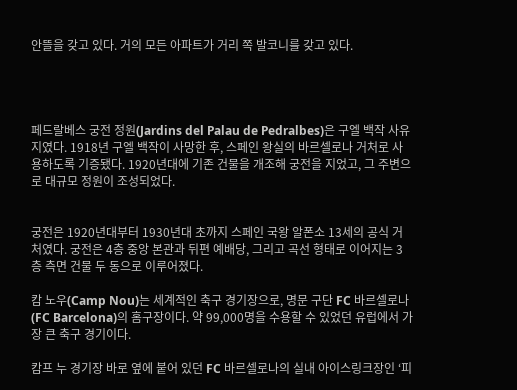안뜰을 갖고 있다. 거의 모든 아파트가 거리 쪽 발코니를 갖고 있다.




페드랄베스 궁전 정원(Jardins del Palau de Pedralbes)은 구엘 백작 사유지였다. 1918년 구엘 백작이 사망한 후, 스페인 왕실의 바르셀로나 거처로 사용하도록 기증됐다. 1920년대에 기존 건물을 개조해 궁전을 지었고, 그 주변으로 대규모 정원이 조성되었다.


궁전은 1920년대부터 1930년대 초까지 스페인 국왕 알폰소 13세의 공식 거처였다. 궁전은 4층 중앙 본관과 뒤편 예배당, 그리고 곡선 형태로 이어지는 3층 측면 건물 두 동으로 이루어졌다.

캄 노우(Camp Nou)는 세계적인 축구 경기장으로, 명문 구단 FC 바르셀로나(FC Barcelona)의 홈구장이다. 약 99,000명을 수용할 수 있었던 유럽에서 가장 큰 축구 경기이다.

캄프 누 경기장 바로 옆에 붙어 있던 FC 바르셀로나의 실내 아이스링크장인 ‘피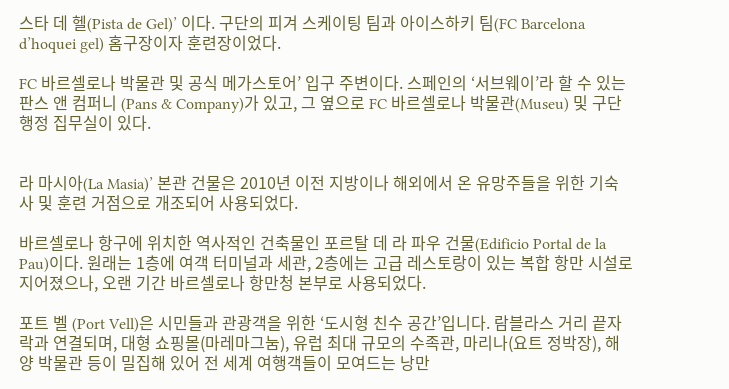스타 데 헬(Pista de Gel)’ 이다. 구단의 피겨 스케이팅 팀과 아이스하키 팀(FC Barcelona d’hoquei gel) 홈구장이자 훈련장이었다.

FC 바르셀로나 박물관 및 공식 메가스토어’ 입구 주변이다. 스페인의 ‘서브웨이’라 할 수 있는 판스 앤 컴퍼니 (Pans & Company)가 있고, 그 옆으로 FC 바르셀로나 박물관(Museu) 및 구단 행정 집무실이 있다.


라 마시아(La Masia)’ 본관 건물은 2010년 이전 지방이나 해외에서 온 유망주들을 위한 기숙사 및 훈련 거점으로 개조되어 사용되었다.

바르셀로나 항구에 위치한 역사적인 건축물인 포르탈 데 라 파우 건물(Edificio Portal de la Pau)이다. 원래는 1층에 여객 터미널과 세관, 2층에는 고급 레스토랑이 있는 복합 항만 시설로 지어졌으나, 오랜 기간 바르셀로나 항만청 본부로 사용되었다.

포트 벨 (Port Vell)은 시민들과 관광객을 위한 ‘도시형 친수 공간’입니다. 람블라스 거리 끝자락과 연결되며, 대형 쇼핑몰(마레마그눔), 유럽 최대 규모의 수족관, 마리나(요트 정박장), 해양 박물관 등이 밀집해 있어 전 세계 여행객들이 모여드는 낭만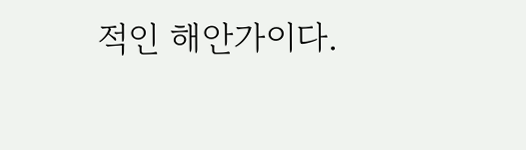적인 해안가이다.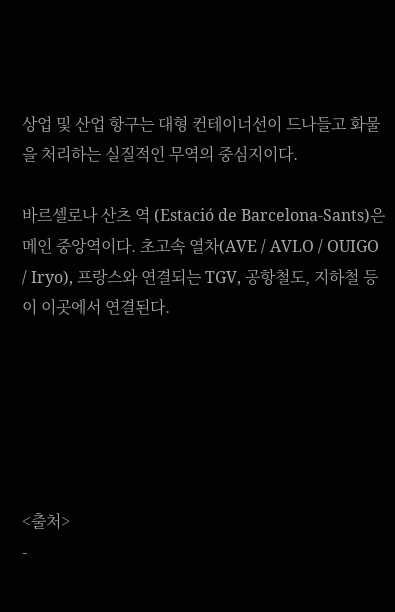상업 및 산업 항구는 대형 컨테이너선이 드나들고 화물을 처리하는 실질적인 무역의 중심지이다.

바르셀로나 산츠 역 (Estació de Barcelona-Sants)은 메인 중앙역이다. 초고속 열차(AVE / AVLO / OUIGO / Iryo), 프랑스와 연결되는 TGV, 공항철도, 지하철 등이 이곳에서 연결된다.






<출처>
-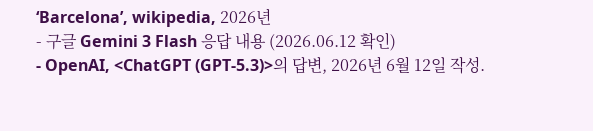‘Barcelona’, wikipedia, 2026년
- 구글 Gemini 3 Flash 응답 내용 (2026.06.12 확인)
- OpenAI, <ChatGPT (GPT-5.3)>의 답변, 2026년 6월 12일 작성.